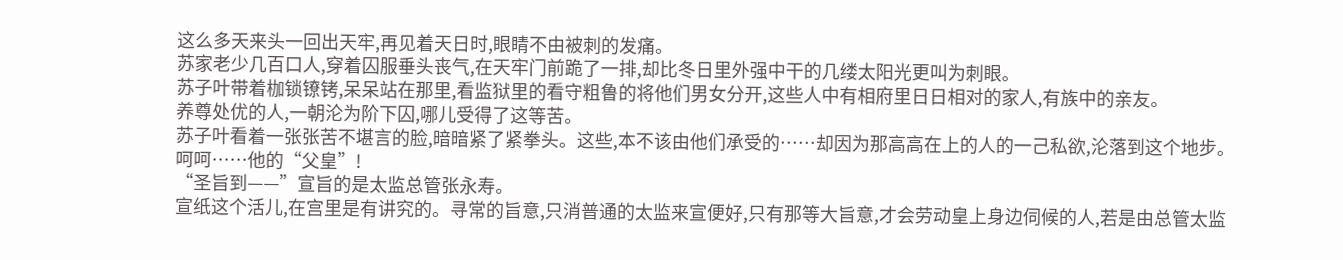这么多天来头一回出天牢,再见着天日时,眼睛不由被刺的发痛。
苏家老少几百口人,穿着囚服垂头丧气,在天牢门前跪了一排,却比冬日里外强中干的几缕太阳光更叫为刺眼。
苏子叶带着枷锁镣铐,呆呆站在那里,看监狱里的看守粗鲁的将他们男女分开,这些人中有相府里日日相对的家人,有族中的亲友。
养尊处优的人,一朝沦为阶下囚,哪儿受得了这等苦。
苏子叶看着一张张苦不堪言的脸,暗暗紧了紧拳头。这些,本不该由他们承受的……却因为那高高在上的人的一己私欲,沦落到这个地步。
呵呵……他的“父皇”!
“圣旨到——”宣旨的是太监总管张永寿。
宣纸这个活儿,在宫里是有讲究的。寻常的旨意,只消普通的太监来宣便好,只有那等大旨意,才会劳动皇上身边伺候的人,若是由总管太监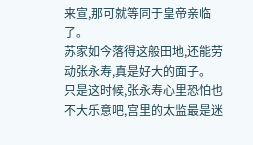来宣,那可就等同于皇帝亲临了。
苏家如今落得这般田地,还能劳动张永寿,真是好大的面子。
只是这时候,张永寿心里恐怕也不大乐意吧,宫里的太监最是迷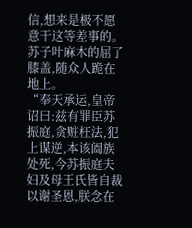信,想来是极不愿意干这等差事的。
苏子叶麻木的屈了膝盖,随众人跪在地上。
“奉天承运,皇帝诏曰:兹有罪臣苏振庭,贪赃枉法,犯上谋逆,本该阖族处死,今苏振庭夫妇及母王氏皆自裁以谢圣恩,朕念在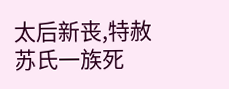太后新丧,特赦苏氏一族死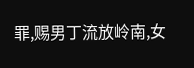罪,赐男丁流放岭南,女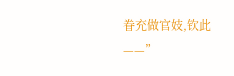眷充做官妓,钦此——”